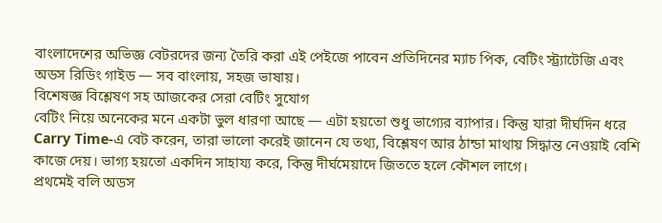বাংলাদেশের অভিজ্ঞ বেটরদের জন্য তৈরি করা এই পেইজে পাবেন প্রতিদিনের ম্যাচ পিক, বেটিং স্ট্র্যাটেজি এবং অডস রিডিং গাইড — সব বাংলায়, সহজ ভাষায়।
বিশেষজ্ঞ বিশ্লেষণ সহ আজকের সেরা বেটিং সুযোগ
বেটিং নিয়ে অনেকের মনে একটা ভুল ধারণা আছে — এটা হয়তো শুধু ভাগ্যের ব্যাপার। কিন্তু যারা দীর্ঘদিন ধরে Carry Time-এ বেট করেন, তারা ভালো করেই জানেন যে তথ্য, বিশ্লেষণ আর ঠান্ডা মাথায় সিদ্ধান্ত নেওয়াই বেশি কাজে দেয়। ভাগ্য হয়তো একদিন সাহায্য করে, কিন্তু দীর্ঘমেয়াদে জিততে হলে কৌশল লাগে।
প্রথমেই বলি অডস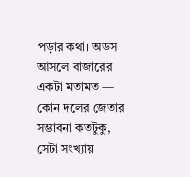পড়ার কথা। অডস আসলে বাজারের একটা মতামত — কোন দলের জেতার সম্ভাবনা কতটুকু, সেটা সংখ্যায়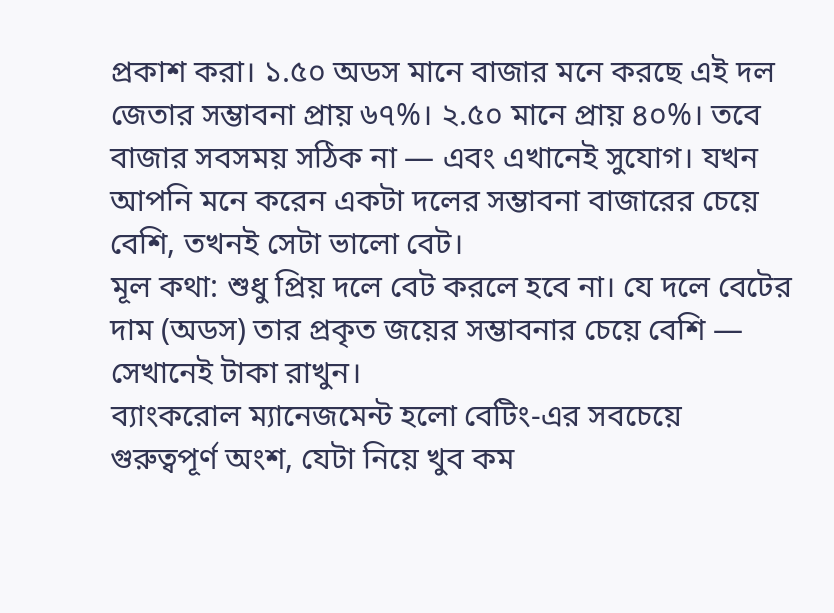প্রকাশ করা। ১.৫০ অডস মানে বাজার মনে করছে এই দল জেতার সম্ভাবনা প্রায় ৬৭%। ২.৫০ মানে প্রায় ৪০%। তবে বাজার সবসময় সঠিক না — এবং এখানেই সুযোগ। যখন আপনি মনে করেন একটা দলের সম্ভাবনা বাজারের চেয়ে বেশি, তখনই সেটা ভালো বেট।
মূল কথা: শুধু প্রিয় দলে বেট করলে হবে না। যে দলে বেটের দাম (অডস) তার প্রকৃত জয়ের সম্ভাবনার চেয়ে বেশি — সেখানেই টাকা রাখুন।
ব্যাংকরোল ম্যানেজমেন্ট হলো বেটিং-এর সবচেয়ে গুরুত্বপূর্ণ অংশ, যেটা নিয়ে খুব কম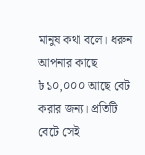মানুষ কথা বলে। ধরুন আপনার কাছে ৳১০,০০০ আছে বেট করার জন্য। প্রতিটি বেটে সেই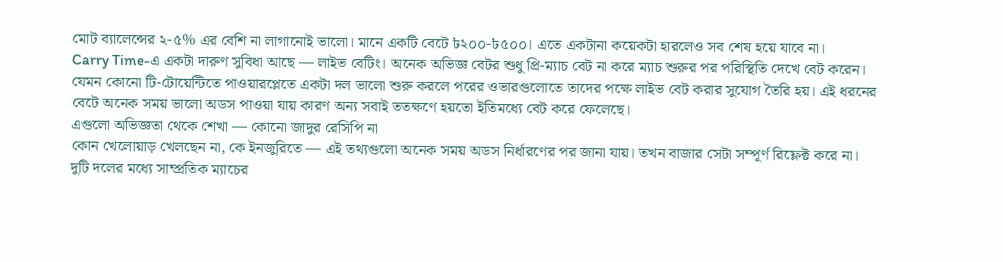মোট ব্যালেন্সের ২-৫% এর বেশি না লাগানোই ভালো। মানে একটি বেটে ৳২০০-৳৫০০। এতে একটানা কয়েকটা হারলেও সব শেষ হয়ে যাবে না।
Carry Time-এ একটা দারুণ সুবিধা আছে — লাইভ বেটিং। অনেক অভিজ্ঞ বেটর শুধু প্রি-ম্যাচ বেট না করে ম্যাচ শুরুর পর পরিস্থিতি দেখে বেট করেন। যেমন কোনো টি-টোয়েন্টিতে পাওয়ারপ্লেতে একটা দল ভালো শুরু করলে পরের ওভারগুলোতে তাদের পক্ষে লাইভ বেট করার সুযোগ তৈরি হয়। এই ধরনের বেটে অনেক সময় ভালো অডস পাওয়া যায় কারণ অন্য সবাই ততক্ষণে হয়তো ইতিমধ্যে বেট করে ফেলেছে।
এগুলো অভিজ্ঞতা থেকে শেখা — কোনো জাদুর রেসিপি না
কোন খেলোয়াড় খেলছেন না, কে ইনজুরিতে — এই তথ্যগুলো অনেক সময় অডস নির্ধারণের পর জানা যায়। তখন বাজার সেটা সম্পূর্ণ রিফ্লেক্ট করে না।
দুটি দলের মধ্যে সাম্প্রতিক ম্যাচের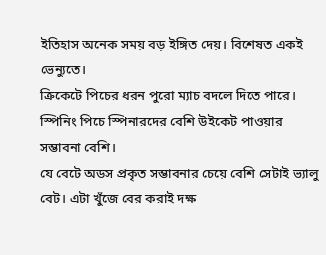ইতিহাস অনেক সময় বড় ইঙ্গিত দেয়। বিশেষত একই ভেন্যুতে।
ক্রিকেটে পিচের ধরন পুরো ম্যাচ বদলে দিতে পারে। স্পিনিং পিচে স্পিনারদের বেশি উইকেট পাওয়ার সম্ভাবনা বেশি।
যে বেটে অডস প্রকৃত সম্ভাবনার চেয়ে বেশি সেটাই ভ্যালু বেট। এটা খুঁজে বের করাই দক্ষ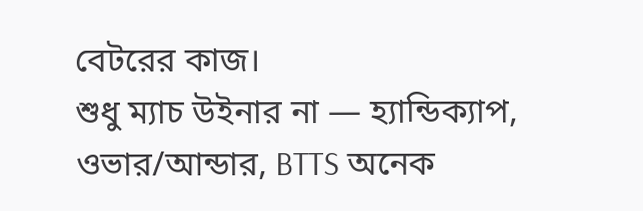বেটরের কাজ।
শুধু ম্যাচ উইনার না — হ্যান্ডিক্যাপ, ওভার/আন্ডার, BTTS অনেক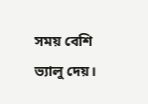সময় বেশি ভ্যালু দেয়।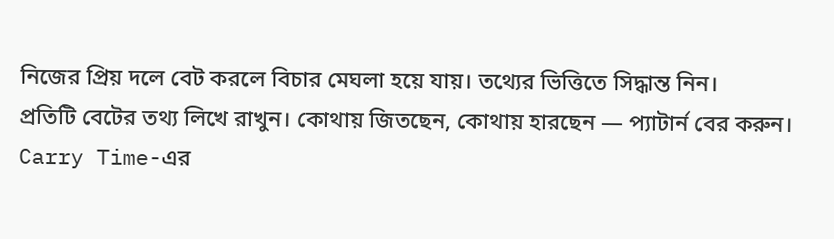নিজের প্রিয় দলে বেট করলে বিচার মেঘলা হয়ে যায়। তথ্যের ভিত্তিতে সিদ্ধান্ত নিন।
প্রতিটি বেটের তথ্য লিখে রাখুন। কোথায় জিতছেন, কোথায় হারছেন — প্যাটার্ন বের করুন।
Carry Time-এর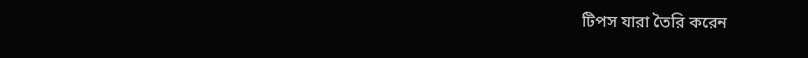টিপস যারা তৈরি করেন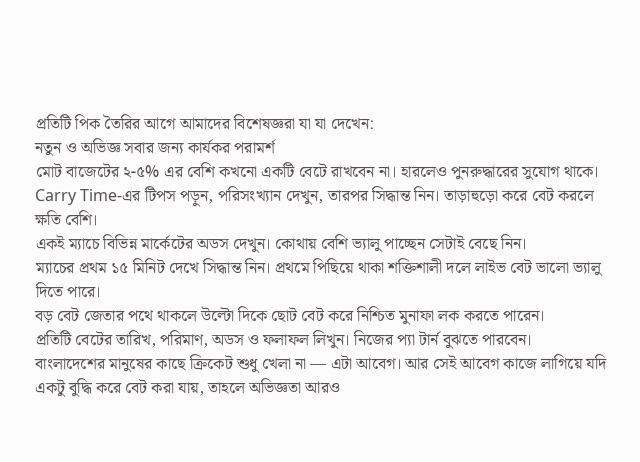প্রতিটি পিক তৈরির আগে আমাদের বিশেষজ্ঞরা যা যা দেখেন:
নতুন ও অভিজ্ঞ সবার জন্য কার্যকর পরামর্শ
মোট বাজেটের ২-৫% এর বেশি কখনো একটি বেটে রাখবেন না। হারলেও পুনরুদ্ধারের সুযোগ থাকে।
Carry Time-এর টিপস পড়ুন, পরিসংখ্যান দেখুন, তারপর সিদ্ধান্ত নিন। তাড়াহুড়ো করে বেট করলে ক্ষতি বেশি।
একই ম্যাচে বিভিন্ন মার্কেটের অডস দেখুন। কোথায় বেশি ভ্যালু পাচ্ছেন সেটাই বেছে নিন।
ম্যাচের প্রথম ১৫ মিনিট দেখে সিদ্ধান্ত নিন। প্রথমে পিছিয়ে থাকা শক্তিশালী দলে লাইভ বেট ভালো ভ্যালু দিতে পারে।
বড় বেট জেতার পথে থাকলে উল্টো দিকে ছোট বেট করে নিশ্চিত মুনাফা লক করতে পারেন।
প্রতিটি বেটের তারিখ, পরিমাণ, অডস ও ফলাফল লিখুন। নিজের প্যা টার্ন বুঝতে পারবেন।
বাংলাদেশের মানুষের কাছে ক্রিকেট শুধু খেলা না — এটা আবেগ। আর সেই আবেগ কাজে লাগিয়ে যদি একটু বুদ্ধি করে বেট করা যায়, তাহলে অভিজ্ঞতা আরও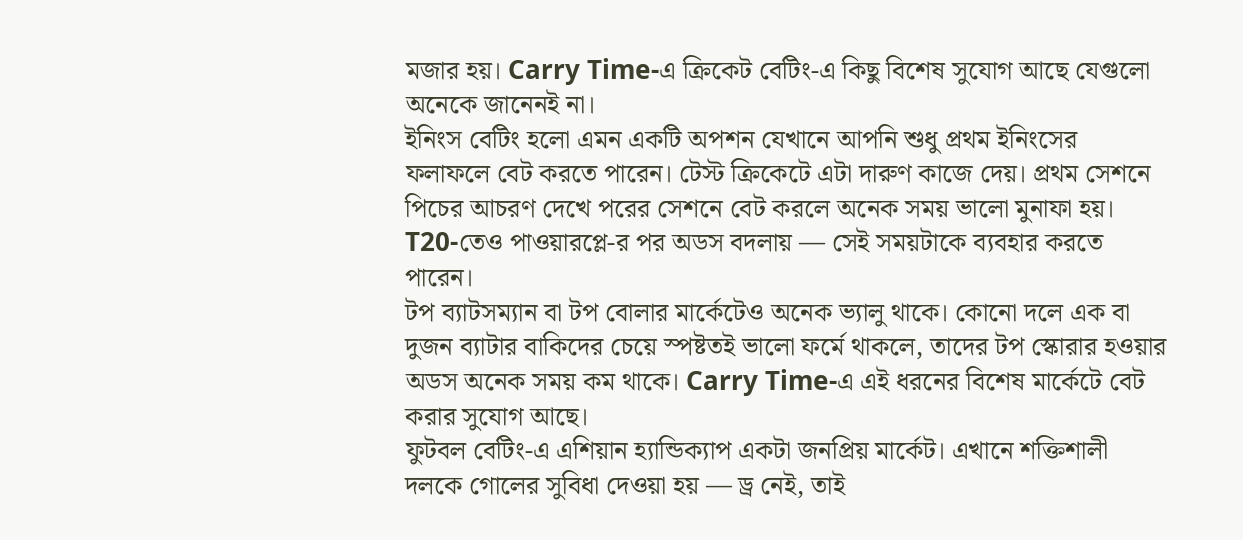মজার হয়। Carry Time-এ ক্রিকেট বেটিং-এ কিছু বিশেষ সুযোগ আছে যেগুলো অনেকে জানেনই না।
ইনিংস বেটিং হলো এমন একটি অপশন যেখানে আপনি শুধু প্রথম ইনিংসের ফলাফলে বেট করতে পারেন। টেস্ট ক্রিকেটে এটা দারুণ কাজে দেয়। প্রথম সেশনে পিচের আচরণ দেখে পরের সেশনে বেট করলে অনেক সময় ভালো মুনাফা হয়। T20-তেও পাওয়ারপ্লে-র পর অডস বদলায় — সেই সময়টাকে ব্যবহার করতে পারেন।
টপ ব্যাটসম্যান বা টপ বোলার মার্কেটেও অনেক ভ্যালু থাকে। কোনো দলে এক বা দুজন ব্যাটার বাকিদের চেয়ে স্পষ্টতই ভালো ফর্মে থাকলে, তাদের টপ স্কোরার হওয়ার অডস অনেক সময় কম থাকে। Carry Time-এ এই ধরনের বিশেষ মার্কেটে বেট করার সুযোগ আছে।
ফুটবল বেটিং-এ এশিয়ান হ্যান্ডিক্যাপ একটা জনপ্রিয় মার্কেট। এখানে শক্তিশালী দলকে গোলের সুবিধা দেওয়া হয় — ড্র নেই, তাই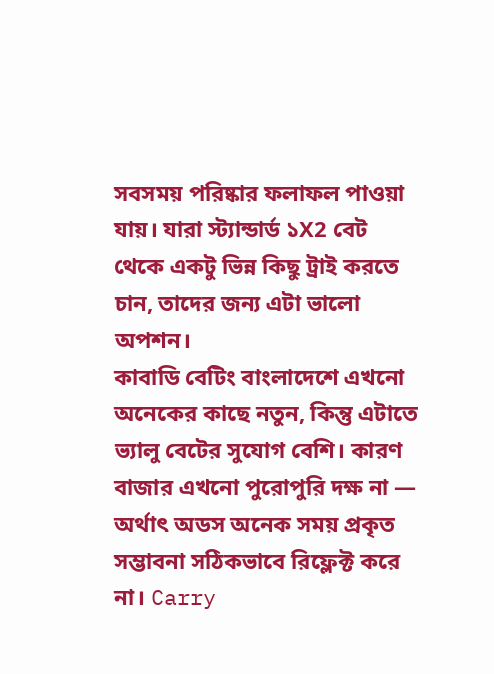সবসময় পরিষ্কার ফলাফল পাওয়া যায়। যারা স্ট্যান্ডার্ড ১X2 বেট থেকে একটু ভিন্ন কিছু ট্রাই করতে চান, তাদের জন্য এটা ভালো অপশন।
কাবাডি বেটিং বাংলাদেশে এখনো অনেকের কাছে নতুন, কিন্তু এটাতে ভ্যালু বেটের সুযোগ বেশি। কারণ বাজার এখনো পুরোপুরি দক্ষ না — অর্থাৎ অডস অনেক সময় প্রকৃত সম্ভাবনা সঠিকভাবে রিফ্লেক্ট করে না। Carry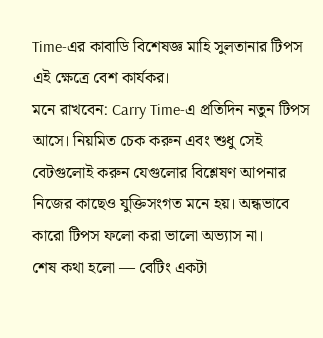Time-এর কাবাডি বিশেষজ্ঞ মাহি সুলতানার টিপস এই ক্ষেত্রে বেশ কার্যকর।
মনে রাখবেন: Carry Time-এ প্রতিদিন নতুন টিপস আসে। নিয়মিত চেক করুন এবং শুধু সেই বেটগুলোই করুন যেগুলোর বিশ্লেষণ আপনার নিজের কাছেও যুক্তিসংগত মনে হয়। অন্ধভাবে কারো টিপস ফলো করা ভালো অভ্যাস না।
শেষ কথা হলো — বেটিং একটা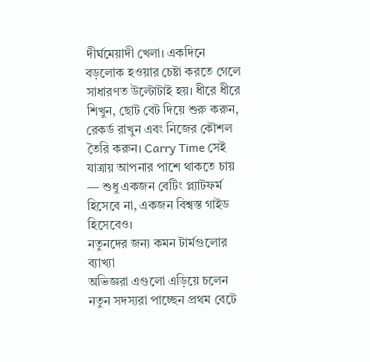দীর্ঘমেয়াদী খেলা। একদিনে বড়লোক হওয়ার চেষ্টা করতে গেলে সাধারণত উল্টোটাই হয়। ধীরে ধীরে শিখুন, ছোট বেট দিয়ে শুরু করুন, রেকর্ড রাখুন এবং নিজের কৌশল তৈরি করুন। Carry Time সেই যাত্রায় আপনার পাশে থাকতে চায় — শুধু একজন বেটিং প্ল্যাটফর্ম হিসেবে না, একজন বিশ্বস্ত গাইড হিসেবেও।
নতুনদের জন্য কমন টার্মগুলোর ব্যাখ্যা
অভিজ্ঞরা এগুলো এড়িয়ে চলেন
নতুন সদস্যরা পাচ্ছেন প্রথম বেটে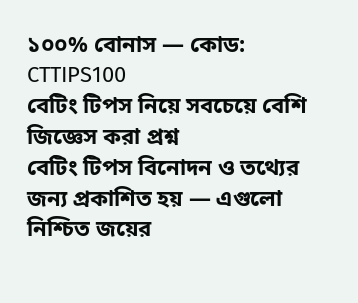১০০% বোনাস — কোড: CTTIPS100
বেটিং টিপস নিয়ে সবচেয়ে বেশি জিজ্ঞেস করা প্রশ্ন
বেটিং টিপস বিনোদন ও তথ্যের জন্য প্রকাশিত হয় — এগুলো নিশ্চিত জয়ের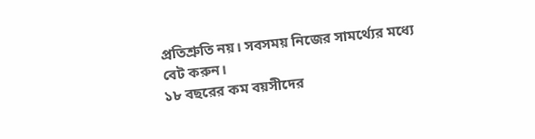প্রতিশ্রুতি নয়। সবসময় নিজের সামর্থ্যের মধ্যে বেট করুন।
১৮ বছরের কম বয়সীদের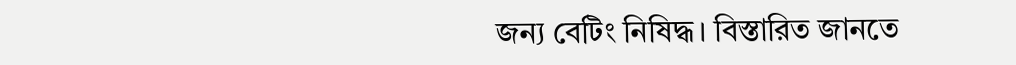জন্য বেটিং নিষিদ্ধ। বিস্তারিত জানতে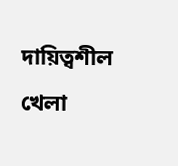দায়িত্বশীল খেলা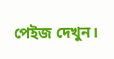পেইজ দেখুন।